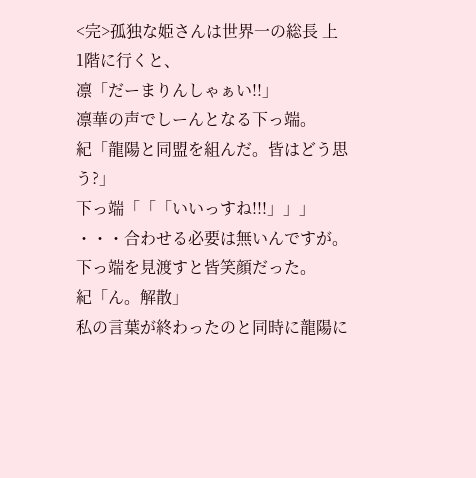<完>孤独な姫さんは世界一の総長 上
1階に行くと、
凛「だーまりんしゃぁい!!」
凛華の声でしーんとなる下っ端。
紀「龍陽と同盟を組んだ。皆はどう思う?」
下っ端「「「いいっすね!!!」」」
・・・合わせる必要は無いんですが。
下っ端を見渡すと皆笑顔だった。
紀「ん。解散」
私の言葉が終わったのと同時に龍陽に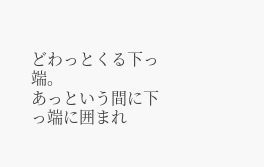どわっとくる下っ端。
あっという間に下っ端に囲まれ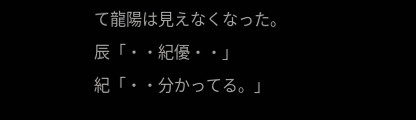て龍陽は見えなくなった。
辰「・・紀優・・」
紀「・・分かってる。」